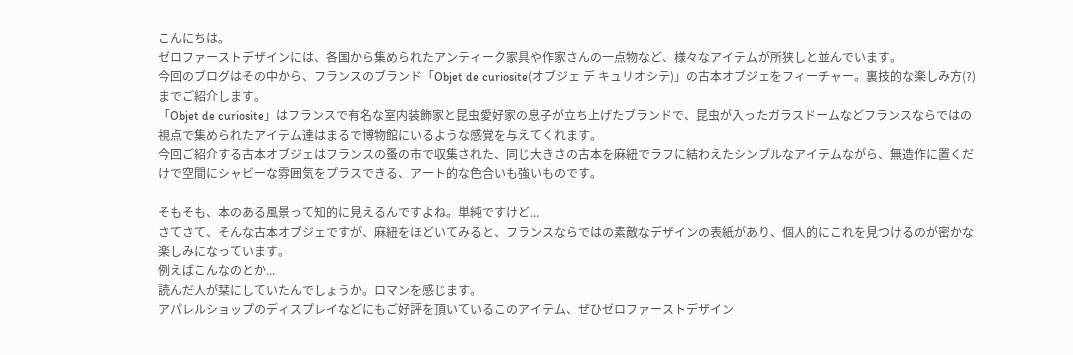こんにちは。
ゼロファーストデザインには、各国から集められたアンティーク家具や作家さんの一点物など、様々なアイテムが所狭しと並んでいます。
今回のブログはその中から、フランスのブランド「Objet de curiosite(オブジェ デ キュリオシテ)」の古本オブジェをフィーチャー。裏技的な楽しみ方(?)までご紹介します。
「Objet de curiosite」はフランスで有名な室内装飾家と昆虫愛好家の息子が立ち上げたブランドで、昆虫が入ったガラスドームなどフランスならではの視点で集められたアイテム達はまるで博物館にいるような感覚を与えてくれます。
今回ご紹介する古本オブジェはフランスの蚤の市で収集された、同じ大きさの古本を麻紐でラフに結わえたシンプルなアイテムながら、無造作に置くだけで空間にシャビーな雰囲気をプラスできる、アート的な色合いも強いものです。

そもそも、本のある風景って知的に見えるんですよね。単純ですけど...
さてさて、そんな古本オブジェですが、麻紐をほどいてみると、フランスならではの素敵なデザインの表紙があり、個人的にこれを見つけるのが密かな楽しみになっています。
例えばこんなのとか...
読んだ人が栞にしていたんでしょうか。ロマンを感じます。
アパレルショップのディスプレイなどにもご好評を頂いているこのアイテム、ぜひゼロファーストデザイン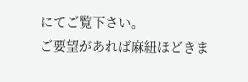にてご覧下さい。
ご要望があれば麻紐ほどきま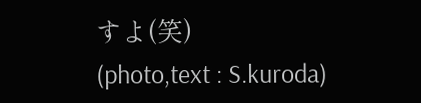すよ(笑)
(photo,text : S.kuroda)